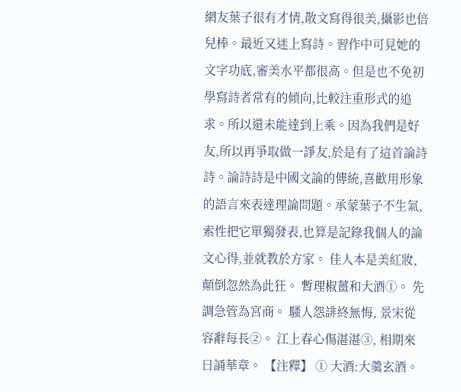網友葉子很有才情,散文寫得很美,攝影也倍兒棒。最近又迷上寫詩。習作中可見她的文字功底,審美水平都很高。但是也不免初學寫詩者常有的傾向,比較注重形式的追求。所以還未能達到上乘。因為我們是好友,所以再爭取做一諍友,於是有了這首論詩詩。論詩詩是中國文論的傳統,喜歡用形象的語言來表達理論問題。承蒙葉子不生氣,索性把它單獨發表,也算是記錄我個人的論文心得,並就教於方家。 佳人本是美紅妝, 顛倒忽然為此狂。 暫理椒薑和大酒①。 先調急管為宮商。 騷人怨誹終無悔, 景宋從容辭每長②。 江上春心傷湛湛③, 相期來日誦華章。 【注釋】 ① 大酒:大羹玄酒。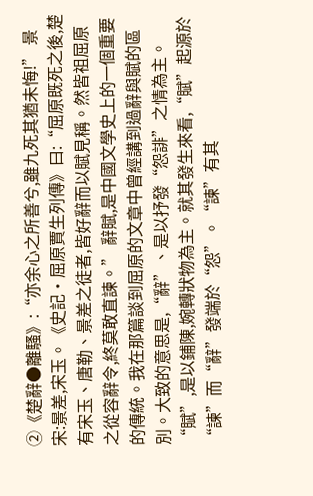②《楚辭●離騷》:“亦余心之所善兮,雖九死其猶未悔!” 景宋:景差,宋玉。《史記•屈原賈生列傳》曰:“屈原既死之後,楚有宋玉、唐勒、景差之徒者,皆好辭而以賦見稱。然皆祖屈原之從容辭令,終莫敢直諫。” 辭賦,是中國文學史上的一個重要的傳統。我在那篇談到屈原的文章中曾經講到過辭與賦的區別。大致的意思是,“辭”、是以抒發“怨誹”之情為主。“賦”,是以鋪陳,婉轉狀物為主。就其發生來看,“賦”起源於“諫”而“辭”發端於“怨”。“諫”有其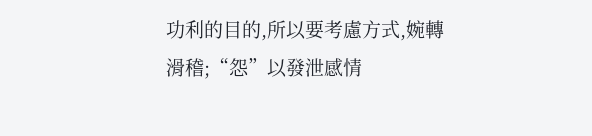功利的目的,所以要考慮方式,婉轉滑稽;“怨”以發泄感情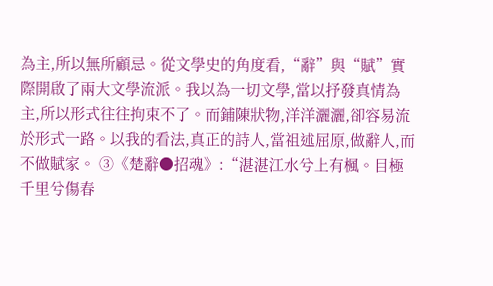為主,所以無所顧忌。從文學史的角度看,“辭”與“賦”實際開啟了兩大文學流派。我以為一切文學,當以抒發真情為主,所以形式往往拘束不了。而鋪陳狀物,洋洋灑灑,卻容易流於形式一路。以我的看法,真正的詩人,當祖述屈原,做辭人,而不做賦家。 ③《楚辭●招魂》:“湛湛江水兮上有楓。目極千里兮傷春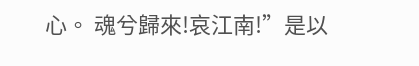心。 魂兮歸來!哀江南!”是以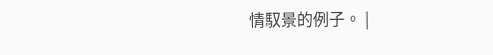情馭景的例子。 |